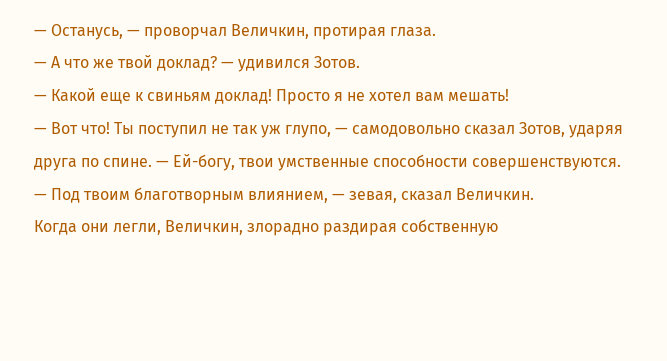— Останусь, — проворчал Величкин, протирая глаза.
— А что же твой доклад? — удивился Зотов.
— Какой еще к свиньям доклад! Просто я не хотел вам мешать!
— Вот что! Ты поступил не так уж глупо, — самодовольно сказал Зотов, ударяя друга по спине. — Ей-богу, твои умственные способности совершенствуются.
— Под твоим благотворным влиянием, — зевая, сказал Величкин.
Когда они легли, Величкин, злорадно раздирая собственную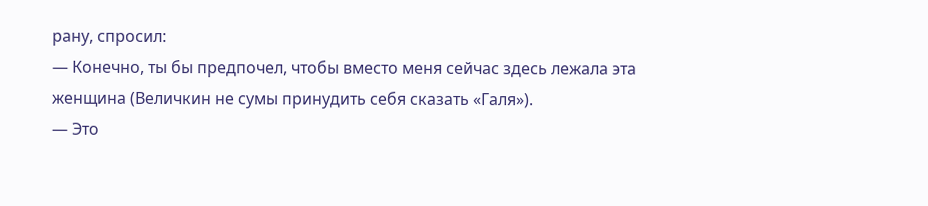рану, спросил:
— Конечно, ты бы предпочел, чтобы вместо меня сейчас здесь лежала эта женщина (Величкин не сумы принудить себя сказать «Галя»).
— Это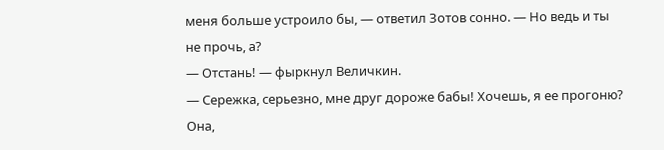меня больше устроило бы, — ответил Зотов сонно. — Но ведь и ты не прочь, а?
— Отстань! — фыркнул Величкин.
— Сережка, серьезно, мне друг дороже бабы! Хочешь, я ее прогоню? Она,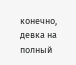конечно, девка на полный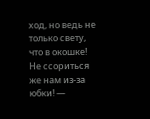ход, но ведь не только свету, что в окошке! Не ссориться же нам из-за юбки! —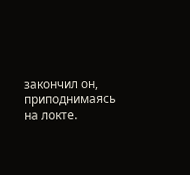закончил он, приподнимаясь на локте.